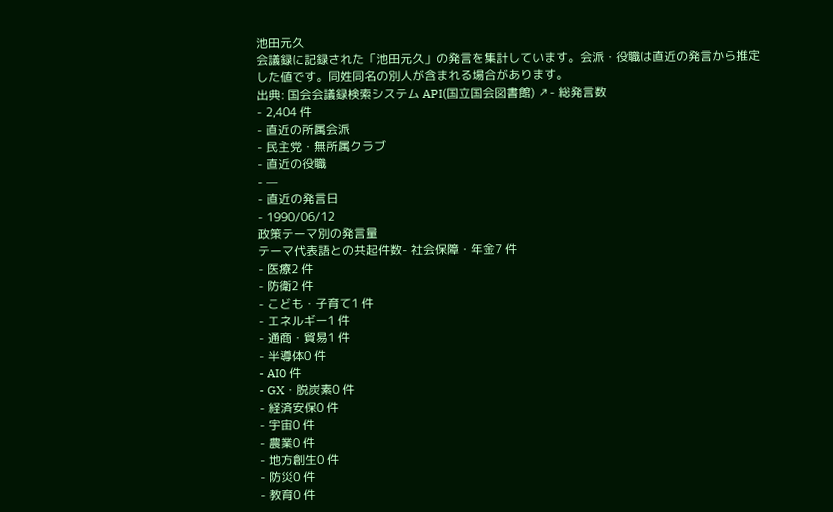池田元久
会議録に記録された「池田元久」の発言を集計しています。会派・役職は直近の発言から推定した値です。同姓同名の別人が含まれる場合があります。
出典: 国会会議録検索システム API(国立国会図書館) ↗- 総発言数
- 2,404 件
- 直近の所属会派
- 民主党・無所属クラブ
- 直近の役職
- —
- 直近の発言日
- 1990/06/12
政策テーマ別の発言量
テーマ代表語との共起件数- 社会保障・年金7 件
- 医療2 件
- 防衛2 件
- こども・子育て1 件
- エネルギー1 件
- 通商・貿易1 件
- 半導体0 件
- AI0 件
- GX・脱炭素0 件
- 経済安保0 件
- 宇宙0 件
- 農業0 件
- 地方創生0 件
- 防災0 件
- 教育0 件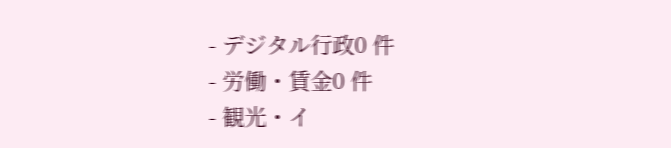- デジタル行政0 件
- 労働・賃金0 件
- 観光・イ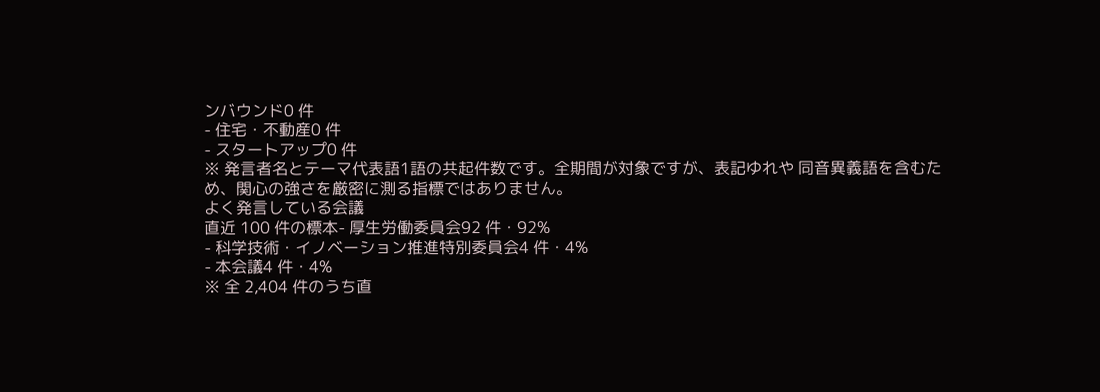ンバウンド0 件
- 住宅・不動産0 件
- スタートアップ0 件
※ 発言者名とテーマ代表語1語の共起件数です。全期間が対象ですが、表記ゆれや 同音異義語を含むため、関心の強さを厳密に測る指標ではありません。
よく発言している会議
直近 100 件の標本- 厚生労働委員会92 件・92%
- 科学技術・イノベーション推進特別委員会4 件・4%
- 本会議4 件・4%
※ 全 2,404 件のうち直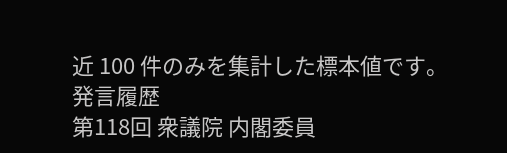近 100 件のみを集計した標本値です。
発言履歴
第118回 衆議院 内閣委員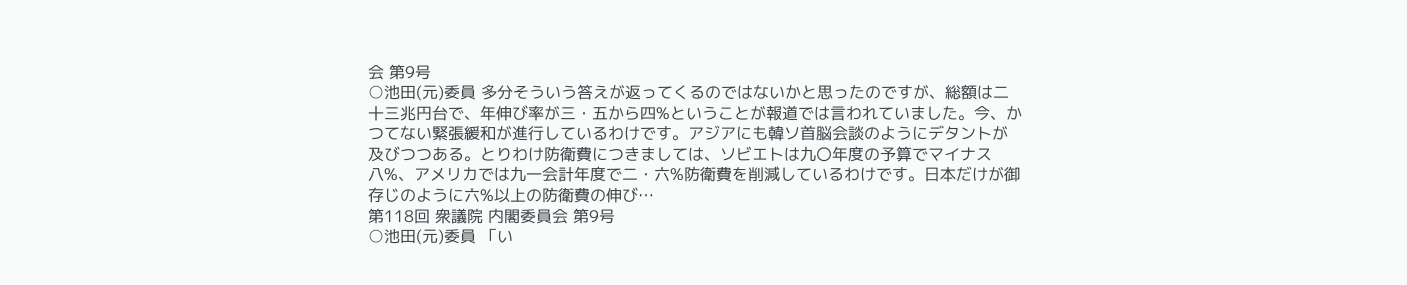会 第9号
○池田(元)委員 多分そういう答えが返ってくるのではないかと思ったのですが、総額は二十三兆円台で、年伸び率が三・五から四%ということが報道では言われていました。今、かつてない緊張緩和が進行しているわけです。アジアにも韓ソ首脳会談のようにデタントが及びつつある。とりわけ防衛費につきましては、ソビエトは九〇年度の予算でマイナス八%、アメリカでは九一会計年度で二・六%防衛費を削減しているわけです。日本だけが御存じのように六%以上の防衛費の伸び…
第118回 衆議院 内閣委員会 第9号
○池田(元)委員 「い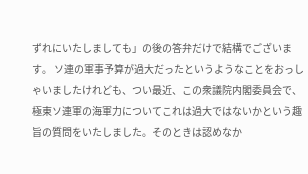ずれにいたしましても」の後の答弁だけで結構でございます。 ソ連の軍事予算が過大だったというようなことをおっしゃいましたけれども、つい最近、この衆議院内閣委員会で、極東ソ連軍の海軍力についてこれは過大ではないかという趣旨の質問をいたしました。そのときは認めなか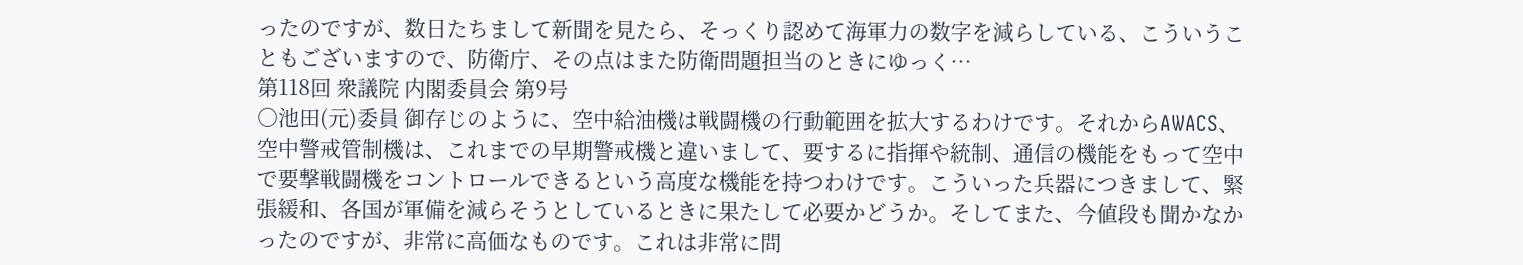ったのですが、数日たちまして新聞を見たら、そっくり認めて海軍力の数字を減らしている、こういうこともございますので、防衛庁、その点はまた防衛問題担当のときにゆっく…
第118回 衆議院 内閣委員会 第9号
○池田(元)委員 御存じのように、空中給油機は戦闘機の行動範囲を拡大するわけです。それからAWACS、空中警戒管制機は、これまでの早期警戒機と違いまして、要するに指揮や統制、通信の機能をもって空中で要撃戦闘機をコントロールできるという高度な機能を持つわけです。こういった兵器につきまして、緊張緩和、各国が軍備を減らそうとしているときに果たして必要かどうか。そしてまた、今値段も聞かなかったのですが、非常に高価なものです。これは非常に問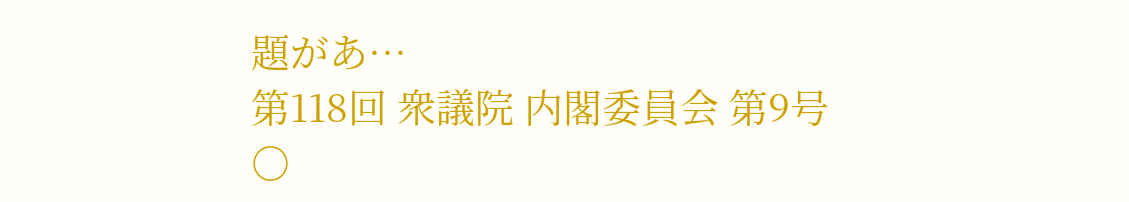題があ…
第118回 衆議院 内閣委員会 第9号
○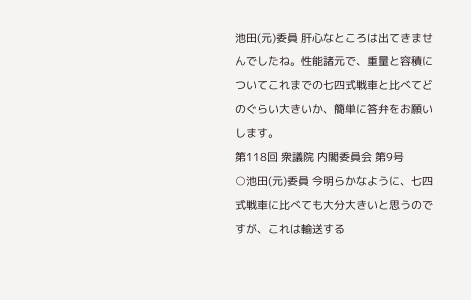池田(元)委員 肝心なところは出てきませんでしたね。性能諸元で、重量と容積についてこれまでの七四式戦車と比べてどのぐらい大きいか、簡単に答弁をお願いします。
第118回 衆議院 内閣委員会 第9号
○池田(元)委員 今明らかなように、七四式戦車に比べても大分大きいと思うのですが、これは輸送する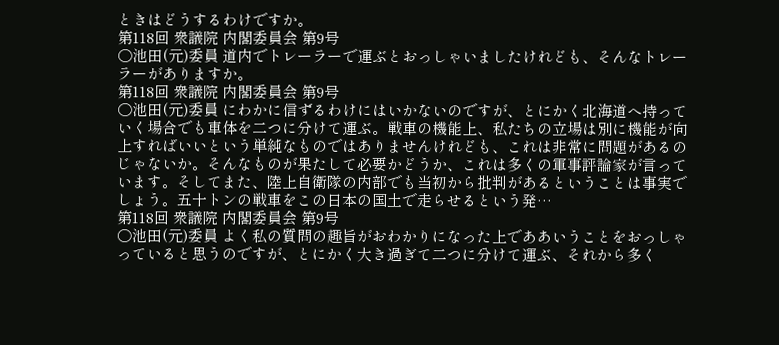ときはどうするわけですか。
第118回 衆議院 内閣委員会 第9号
○池田(元)委員 道内でトレーラーで運ぶとおっしゃいましたけれども、そんなトレーラーがありますか。
第118回 衆議院 内閣委員会 第9号
○池田(元)委員 にわかに信ずるわけにはいかないのですが、とにかく北海道へ持っていく場合でも車体を二つに分けて運ぶ。戦車の機能上、私たちの立場は別に機能が向上すればいいという単純なものではありませんけれども、これは非常に問題があるのじゃないか。そんなものが果たして必要かどうか、これは多くの軍事評論家が言っています。そしてまた、陸上自衛隊の内部でも当初から批判があるということは事実でしょう。五十トンの戦車をこの日本の国土で走らせるという発…
第118回 衆議院 内閣委員会 第9号
○池田(元)委員 よく私の質問の趣旨がおわかりになった上でああいうことをおっしゃっていると思うのですが、とにかく大き過ぎて二つに分けて運ぶ、それから多く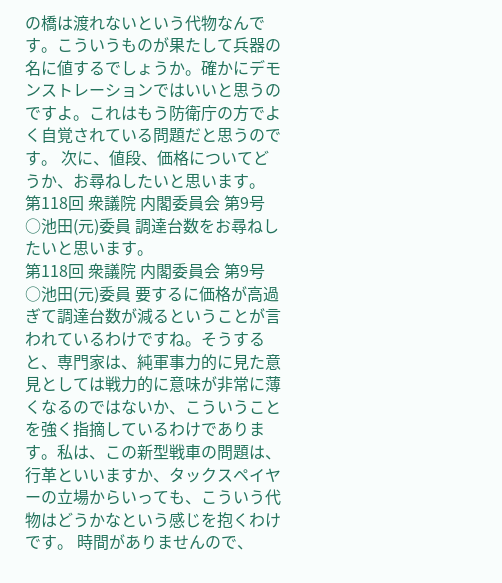の橋は渡れないという代物なんです。こういうものが果たして兵器の名に値するでしょうか。確かにデモンストレーションではいいと思うのですよ。これはもう防衛庁の方でよく自覚されている問題だと思うのです。 次に、値段、価格についてどうか、お尋ねしたいと思います。
第118回 衆議院 内閣委員会 第9号
○池田(元)委員 調達台数をお尋ねしたいと思います。
第118回 衆議院 内閣委員会 第9号
○池田(元)委員 要するに価格が高過ぎて調達台数が減るということが言われているわけですね。そうすると、専門家は、純軍事力的に見た意見としては戦力的に意味が非常に薄くなるのではないか、こういうことを強く指摘しているわけであります。私は、この新型戦車の問題は、行革といいますか、タックスペイヤーの立場からいっても、こういう代物はどうかなという感じを抱くわけです。 時間がありませんので、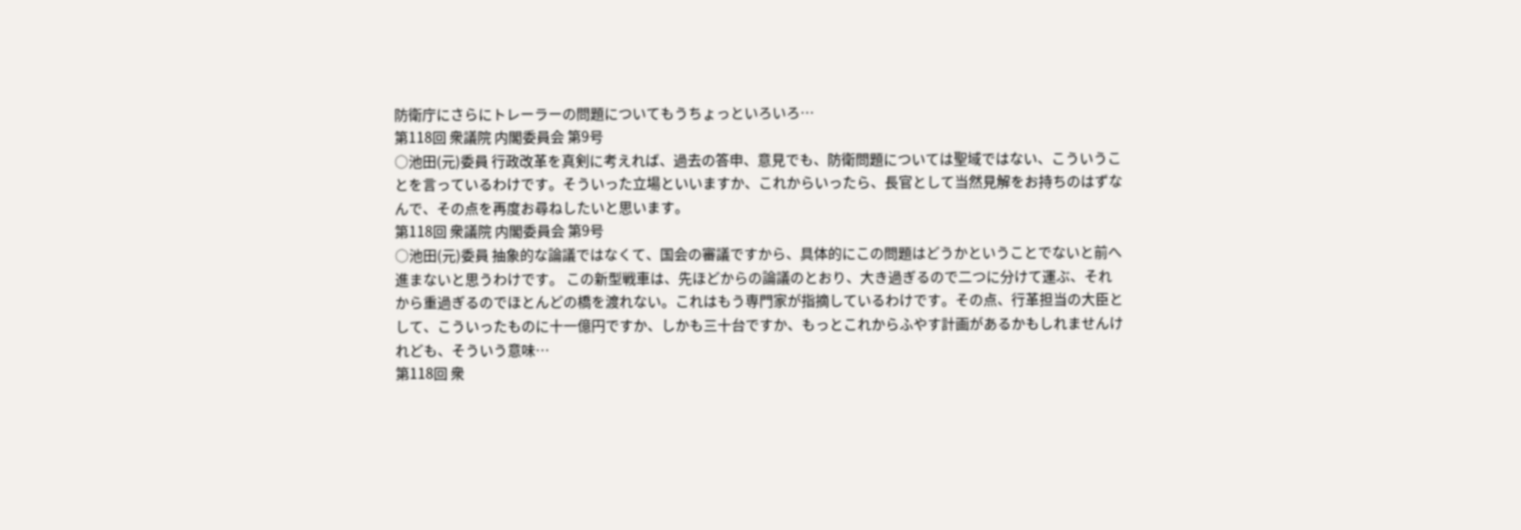防衛庁にさらにトレーラーの問題についてもうちょっといろいろ…
第118回 衆議院 内閣委員会 第9号
○池田(元)委員 行政改革を真剣に考えれば、過去の答申、意見でも、防衛問題については聖域ではない、こういうことを言っているわけです。そういった立場といいますか、これからいったら、長官として当然見解をお持ちのはずなんで、その点を再度お尋ねしたいと思います。
第118回 衆議院 内閣委員会 第9号
○池田(元)委員 抽象的な論議ではなくて、国会の審議ですから、具体的にこの問題はどうかということでないと前へ進まないと思うわけです。 この新型戦車は、先ほどからの論議のとおり、大き過ぎるので二つに分けて運ぶ、それから重過ぎるのでほとんどの橋を渡れない。これはもう専門家が指摘しているわけです。その点、行革担当の大臣として、こういったものに十一億円ですか、しかも三十台ですか、もっとこれからふやす計画があるかもしれませんけれども、そういう意味…
第118回 衆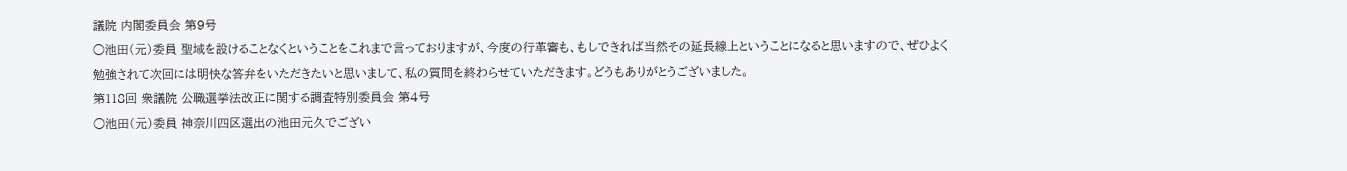議院 内閣委員会 第9号
○池田(元)委員 聖域を設けることなくということをこれまで言っておりますが、今度の行革審も、もしできれば当然その延長線上ということになると思いますので、ぜひよく勉強されて次回には明快な答弁をいただきたいと思いまして、私の質問を終わらせていただきます。どうもありがとうございました。
第118回 衆議院 公職選挙法改正に関する調査特別委員会 第4号
○池田(元)委員 神奈川四区選出の池田元久でござい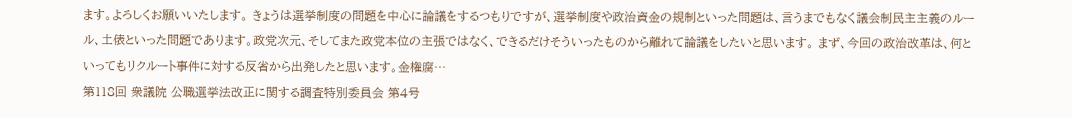ます。よろしくお願いいたします。 きょうは選挙制度の問題を中心に論議をするつもりですが、選挙制度や政治資金の規制といった問題は、言うまでもなく議会制民主主義のルール、土俵といった問題であります。政党次元、そしてまた政党本位の主張ではなく、できるだけそういったものから離れて論議をしたいと思います。 まず、今回の政治改革は、何といってもリクルート事件に対する反省から出発したと思います。金権腐…
第118回 衆議院 公職選挙法改正に関する調査特別委員会 第4号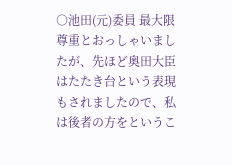○池田(元)委員 最大限尊重とおっしゃいましたが、先ほど奥田大臣はたたき台という表現もされましたので、私は後者の方をというこ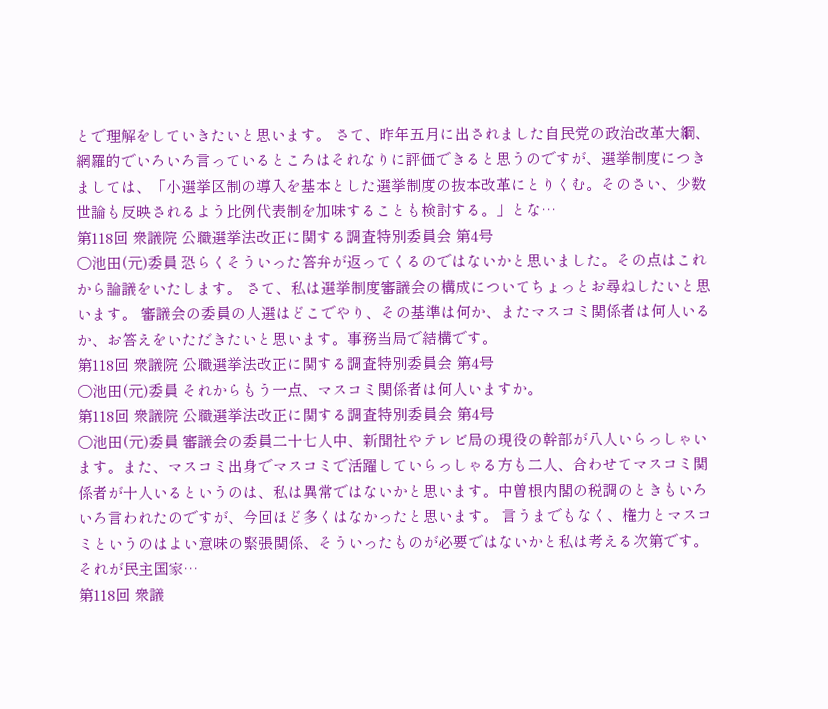とで理解をしていきたいと思います。 さて、昨年五月に出されました自民党の政治改革大綱、網羅的でいろいろ言っているところはそれなりに評価できると思うのですが、選挙制度につきましては、「小選挙区制の導入を基本とした選挙制度の抜本改革にとりくむ。そのさい、少数世論も反映されるよう比例代表制を加味することも検討する。」とな…
第118回 衆議院 公職選挙法改正に関する調査特別委員会 第4号
○池田(元)委員 恐らくそういった答弁が返ってくるのではないかと思いました。その点はこれから論議をいたします。 さて、私は選挙制度審議会の構成についてちょっとお尋ねしたいと思います。 審議会の委員の人選はどこでやり、その基準は何か、またマスコミ関係者は何人いるか、お答えをいただきたいと思います。事務当局で結構です。
第118回 衆議院 公職選挙法改正に関する調査特別委員会 第4号
○池田(元)委員 それからもう一点、マスコミ関係者は何人いますか。
第118回 衆議院 公職選挙法改正に関する調査特別委員会 第4号
○池田(元)委員 審議会の委員二十七人中、新聞社やテレビ局の現役の幹部が八人いらっしゃいます。また、マスコミ出身でマスコミで活躍していらっしゃる方も二人、合わせてマスコミ関係者が十人いるというのは、私は異常ではないかと思います。中曽根内閣の税調のときもいろいろ言われたのですが、今回ほど多くはなかったと思います。 言うまでもなく、権力とマスコミというのはよい意味の緊張関係、そういったものが必要ではないかと私は考える次第です。それが民主国家…
第118回 衆議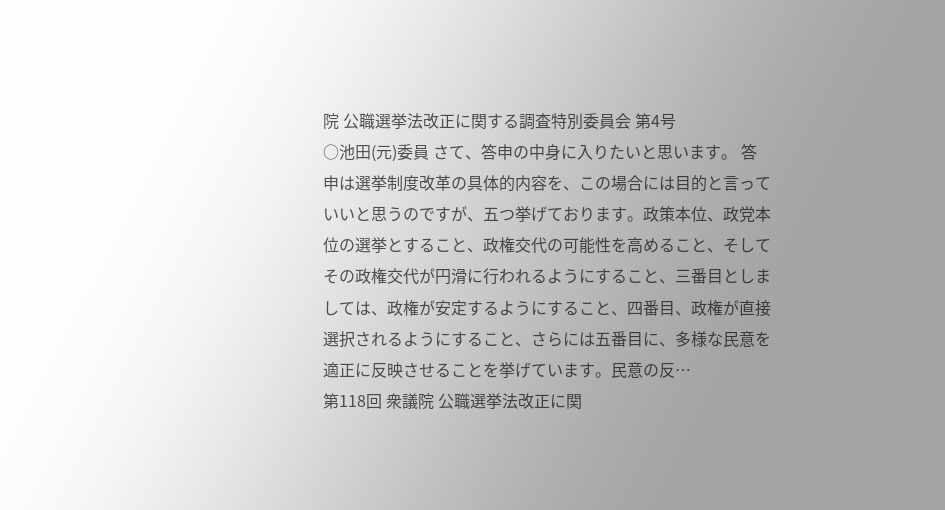院 公職選挙法改正に関する調査特別委員会 第4号
○池田(元)委員 さて、答申の中身に入りたいと思います。 答申は選挙制度改革の具体的内容を、この場合には目的と言っていいと思うのですが、五つ挙げております。政策本位、政党本位の選挙とすること、政権交代の可能性を高めること、そしてその政権交代が円滑に行われるようにすること、三番目としましては、政権が安定するようにすること、四番目、政権が直接選択されるようにすること、さらには五番目に、多様な民意を適正に反映させることを挙げています。民意の反…
第118回 衆議院 公職選挙法改正に関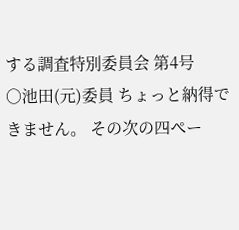する調査特別委員会 第4号
○池田(元)委員 ちょっと納得できません。 その次の四ぺー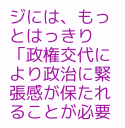ジには、もっとはっきり「政権交代により政治に緊張感が保たれることが必要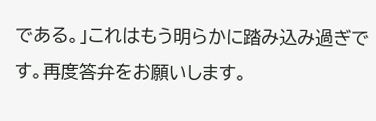である。」これはもう明らかに踏み込み過ぎです。再度答弁をお願いします。